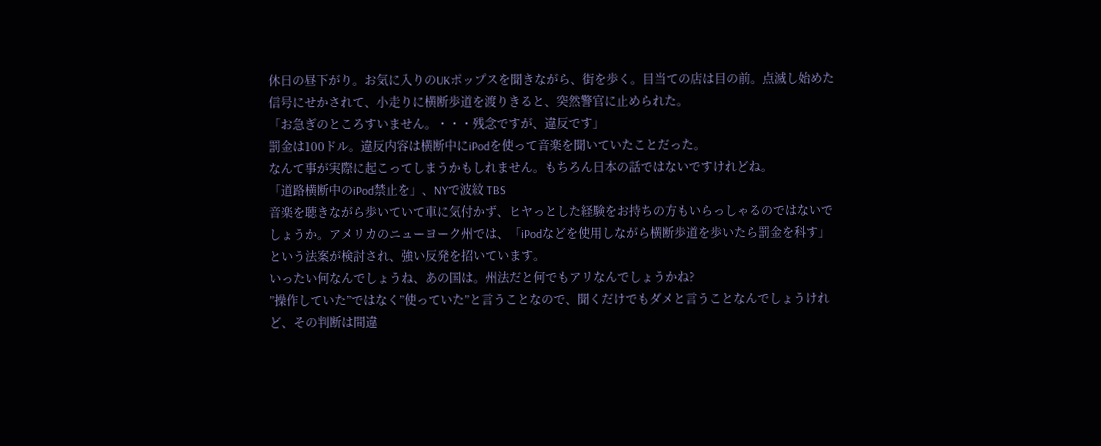休日の昼下がり。お気に入りのUKポップスを聞きながら、街を歩く。目当ての店は目の前。点滅し始めた信号にせかされて、小走りに横断歩道を渡りきると、突然警官に止められた。
「お急ぎのところすいません。・・・残念ですが、違反です」
罰金は100ドル。違反内容は横断中にiPodを使って音楽を聞いていたことだった。
なんて事が実際に起こってしまうかもしれません。もちろん日本の話ではないですけれどね。
「道路横断中のiPod禁止を」、NYで波紋 TBS
音楽を聴きながら歩いていて車に気付かず、ヒヤっとした経験をお持ちの方もいらっしゃるのではないでしょうか。アメリカのニューヨーク州では、「iPodなどを使用しながら横断歩道を歩いたら罰金を科す」という法案が検討され、強い反発を招いています。
いったい何なんでしょうね、あの国は。州法だと何でもアリなんでしょうかね?
”操作していた”ではなく”使っていた”と言うことなので、聞くだけでもダメと言うことなんでしょうけれど、その判断は間違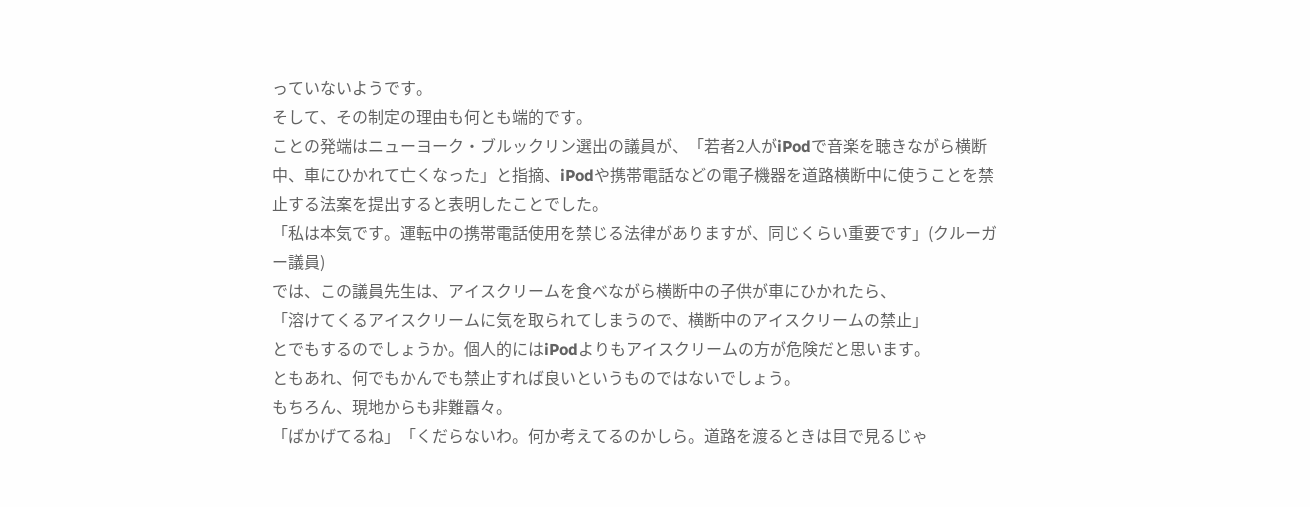っていないようです。
そして、その制定の理由も何とも端的です。
ことの発端はニューヨーク・ブルックリン選出の議員が、「若者2人がiPodで音楽を聴きながら横断中、車にひかれて亡くなった」と指摘、iPodや携帯電話などの電子機器を道路横断中に使うことを禁止する法案を提出すると表明したことでした。
「私は本気です。運転中の携帯電話使用を禁じる法律がありますが、同じくらい重要です」(クルーガー議員)
では、この議員先生は、アイスクリームを食べながら横断中の子供が車にひかれたら、
「溶けてくるアイスクリームに気を取られてしまうので、横断中のアイスクリームの禁止」
とでもするのでしょうか。個人的にはiPodよりもアイスクリームの方が危険だと思います。
ともあれ、何でもかんでも禁止すれば良いというものではないでしょう。
もちろん、現地からも非難囂々。
「ばかげてるね」「くだらないわ。何か考えてるのかしら。道路を渡るときは目で見るじゃ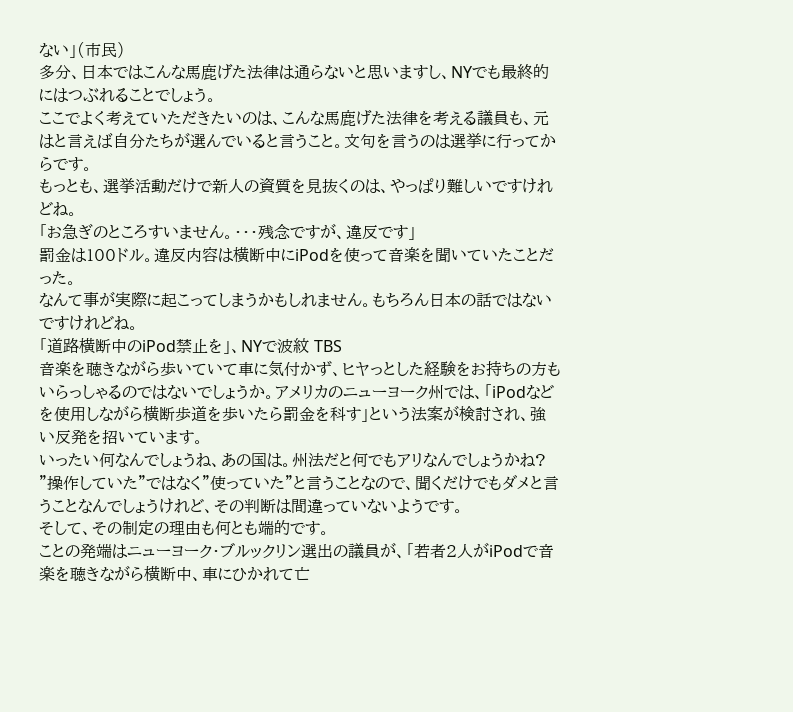ない」(市民)
多分、日本ではこんな馬鹿げた法律は通らないと思いますし、NYでも最終的にはつぶれることでしょう。
ここでよく考えていただきたいのは、こんな馬鹿げた法律を考える議員も、元はと言えば自分たちが選んでいると言うこと。文句を言うのは選挙に行ってからです。
もっとも、選挙活動だけで新人の資質を見抜くのは、やっぱり難しいですけれどね。
「お急ぎのところすいません。・・・残念ですが、違反です」
罰金は100ドル。違反内容は横断中にiPodを使って音楽を聞いていたことだった。
なんて事が実際に起こってしまうかもしれません。もちろん日本の話ではないですけれどね。
「道路横断中のiPod禁止を」、NYで波紋 TBS
音楽を聴きながら歩いていて車に気付かず、ヒヤっとした経験をお持ちの方もいらっしゃるのではないでしょうか。アメリカのニューヨーク州では、「iPodなどを使用しながら横断歩道を歩いたら罰金を科す」という法案が検討され、強い反発を招いています。
いったい何なんでしょうね、あの国は。州法だと何でもアリなんでしょうかね?
”操作していた”ではなく”使っていた”と言うことなので、聞くだけでもダメと言うことなんでしょうけれど、その判断は間違っていないようです。
そして、その制定の理由も何とも端的です。
ことの発端はニューヨーク・ブルックリン選出の議員が、「若者2人がiPodで音楽を聴きながら横断中、車にひかれて亡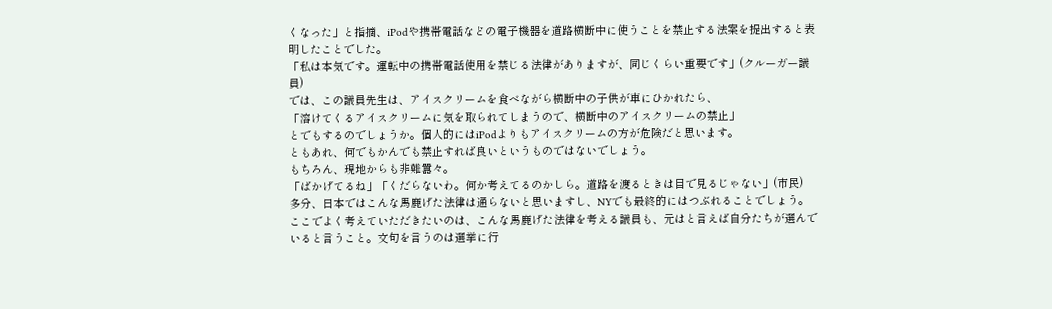くなった」と指摘、iPodや携帯電話などの電子機器を道路横断中に使うことを禁止する法案を提出すると表明したことでした。
「私は本気です。運転中の携帯電話使用を禁じる法律がありますが、同じくらい重要です」(クルーガー議員)
では、この議員先生は、アイスクリームを食べながら横断中の子供が車にひかれたら、
「溶けてくるアイスクリームに気を取られてしまうので、横断中のアイスクリームの禁止」
とでもするのでしょうか。個人的にはiPodよりもアイスクリームの方が危険だと思います。
ともあれ、何でもかんでも禁止すれば良いというものではないでしょう。
もちろん、現地からも非難囂々。
「ばかげてるね」「くだらないわ。何か考えてるのかしら。道路を渡るときは目で見るじゃない」(市民)
多分、日本ではこんな馬鹿げた法律は通らないと思いますし、NYでも最終的にはつぶれることでしょう。
ここでよく考えていただきたいのは、こんな馬鹿げた法律を考える議員も、元はと言えば自分たちが選んでいると言うこと。文句を言うのは選挙に行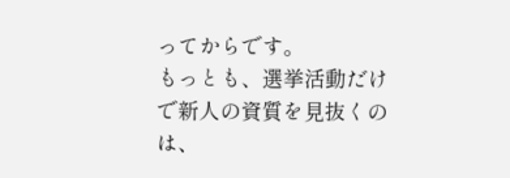ってからです。
もっとも、選挙活動だけで新人の資質を見抜くのは、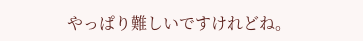やっぱり難しいですけれどね。